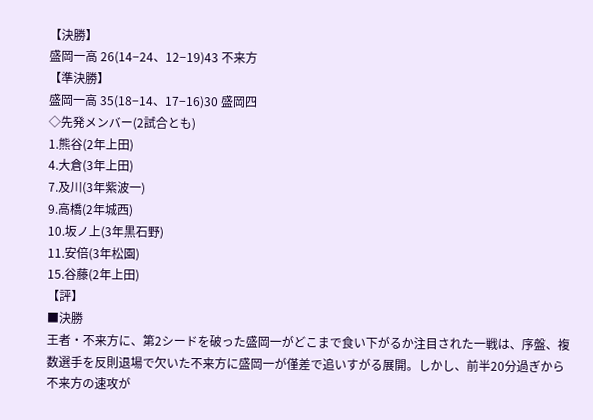【決勝】
盛岡一高 26(14−24、12−19)43 不来方
【準決勝】
盛岡一高 35(18−14、17−16)30 盛岡四
◇先発メンバー(2試合とも)
1.熊谷(2年上田)
4.大倉(3年上田)
7.及川(3年紫波一)
9.高橋(2年城西)
10.坂ノ上(3年黒石野)
11.安倍(3年松園)
15.谷藤(2年上田)
【評】
■決勝
王者・不来方に、第2シードを破った盛岡一がどこまで食い下がるか注目された一戦は、序盤、複数選手を反則退場で欠いた不来方に盛岡一が僅差で追いすがる展開。しかし、前半20分過ぎから不来方の速攻が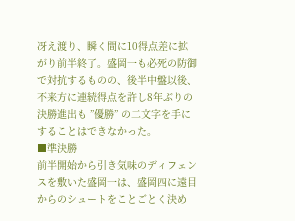冴え渡り、瞬く間に10得点差に拡がり前半終了。盛岡一も必死の防御で対抗するものの、後半中盤以後、不来方に連続得点を許し8年ぶりの決勝進出も ”優勝” の二文字を手にすることはできなかった。
■準決勝
前半開始から引き気味のディフェンスを敷いた盛岡一は、盛岡四に遠目からのシュートをことごとく決め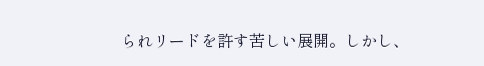られリードを許す苦しい展開。しかし、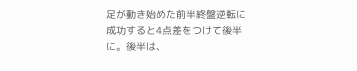足が動き始めた前半終盤逆転に成功すると4点差をつけて後半に。後半は、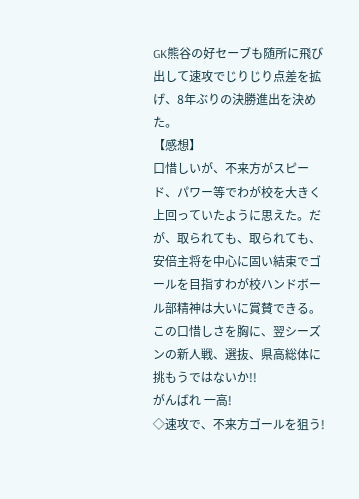GK熊谷の好セーブも随所に飛び出して速攻でじりじり点差を拡げ、8年ぶりの決勝進出を決めた。
【感想】
口惜しいが、不来方がスピード、パワー等でわが校を大きく上回っていたように思えた。だが、取られても、取られても、
安倍主将を中心に固い結束でゴールを目指すわが校ハンドボール部精神は大いに賞賛できる。
この口惜しさを胸に、翌シーズンの新人戦、選抜、県高総体に挑もうではないか!!
がんばれ 一高!
◇速攻で、不来方ゴールを狙う!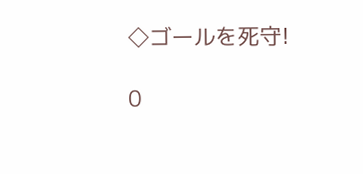◇ゴールを死守!

0